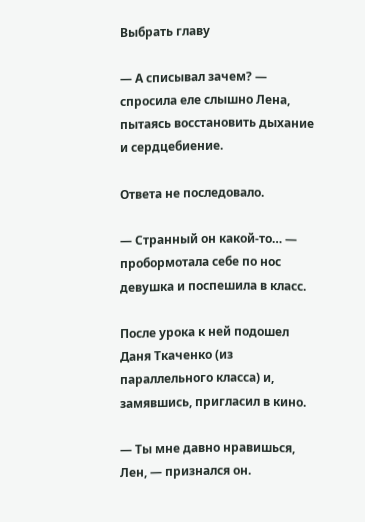Выбрать главу

— А списывал зачем? — спросила еле слышно Лена, пытаясь восстановить дыхание и сердцебиение.

Ответа не последовало.

— Странный он какой-то… — пробормотала себе по нос девушка и поспешила в класс.

После урока к ней подошел Даня Ткаченко (из параллельного класса) и, замявшись, пригласил в кино.

— Ты мне давно нравишься, Лен, — признался он.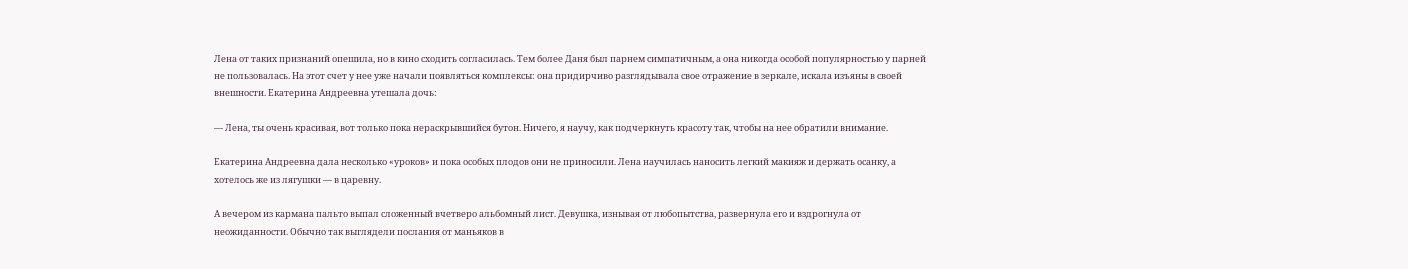Лена от таких признаний опешила, но в кино сходить согласилась. Тем более Даня был парнем симпатичным, а она никогда особой популярностью у парней не пользовалась. На этот счет у нее уже начали появляться комплексы: она придирчиво разглядывала свое отражение в зеркале, искала изъяны в своей внешности. Екатерина Андреевна утешала дочь:

— Лена, ты очень красивая, вот только пока нераскрывшийся бутон. Ничего, я научу, как подчеркнуть красоту так, чтобы на нее обратили внимание.

Екатерина Андреевна дала несколько «уроков» и пока особых плодов они не приносили. Лена научилась наносить легкий макияж и держать осанку, а хотелось же из лягушки — в царевну.

А вечером из кармана пальто выпал сложенный вчетверо альбомный лист. Девушка, изнывая от любопытства, развернула его и вздрогнула от неожиданности. Обычно так выглядели послания от маньяков в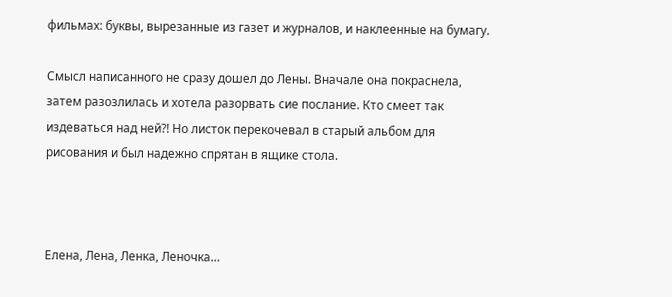фильмах: буквы, вырезанные из газет и журналов, и наклеенные на бумагу.

Смысл написанного не сразу дошел до Лены. Вначале она покраснела, затем разозлилась и хотела разорвать сие послание. Кто смеет так издеваться над ней?! Но листок перекочевал в старый альбом для рисования и был надежно спрятан в ящике стола.



Елена, Лена, Ленка, Леночка…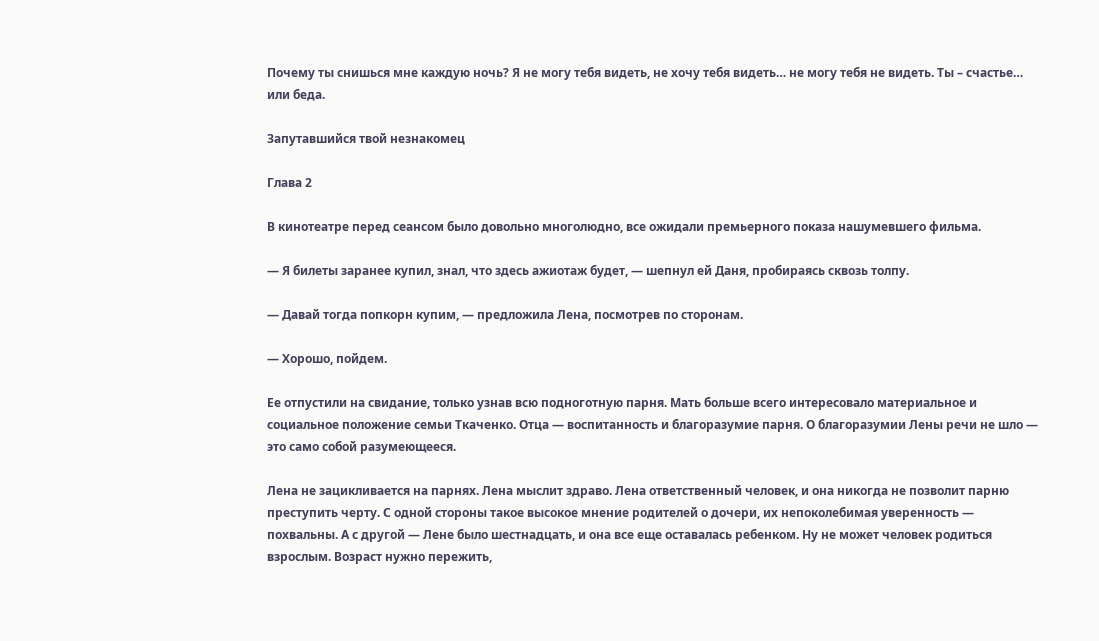Почему ты снишься мне каждую ночь? Я не могу тебя видеть, не хочу тебя видеть… не могу тебя не видеть. Ты – счастье… или беда.

Запутавшийся твой незнакомец

Глава 2

В кинотеатре перед сеансом было довольно многолюдно, все ожидали премьерного показа нашумевшего фильма.

— Я билеты заранее купил, знал, что здесь ажиотаж будет, — шепнул ей Даня, пробираясь сквозь толпу.

— Давай тогда попкорн купим, — предложила Лена, посмотрев по сторонам.

— Хорошо, пойдем.

Ее отпустили на свидание, только узнав всю подноготную парня. Мать больше всего интересовало материальное и социальное положение семьи Ткаченко. Отца — воспитанность и благоразумие парня. О благоразумии Лены речи не шло — это само собой разумеющееся.

Лена не зацикливается на парнях. Лена мыслит здраво. Лена ответственный человек, и она никогда не позволит парню преступить черту. С одной стороны такое высокое мнение родителей о дочери, их непоколебимая уверенность — похвальны. А с другой — Лене было шестнадцать, и она все еще оставалась ребенком. Ну не может человек родиться взрослым. Возраст нужно пережить,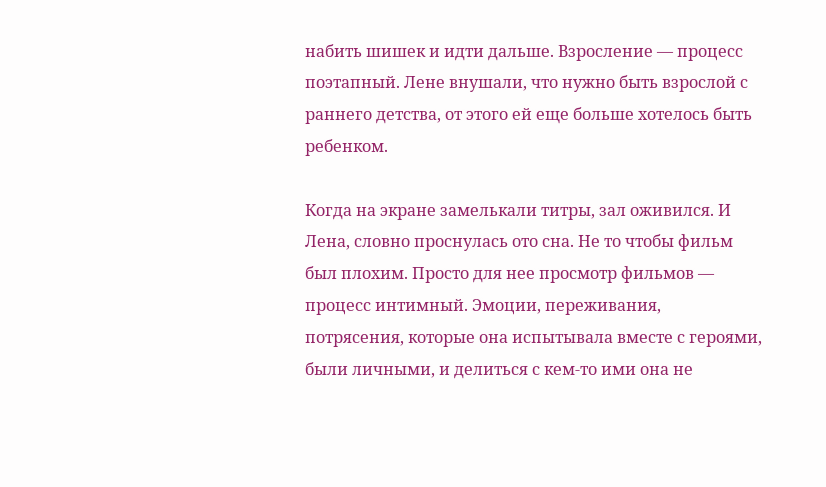набить шишек и идти дальше. Взросление — процесс поэтапный. Лене внушали, что нужно быть взрослой с раннего детства, от этого ей еще больше хотелось быть ребенком.

Когда на экране замелькали титры, зал оживился. И Лена, словно проснулась ото сна. Не то чтобы фильм был плохим. Просто для нее просмотр фильмов — процесс интимный. Эмоции, переживания, потрясения, которые она испытывала вместе с героями, были личными, и делиться с кем-то ими она не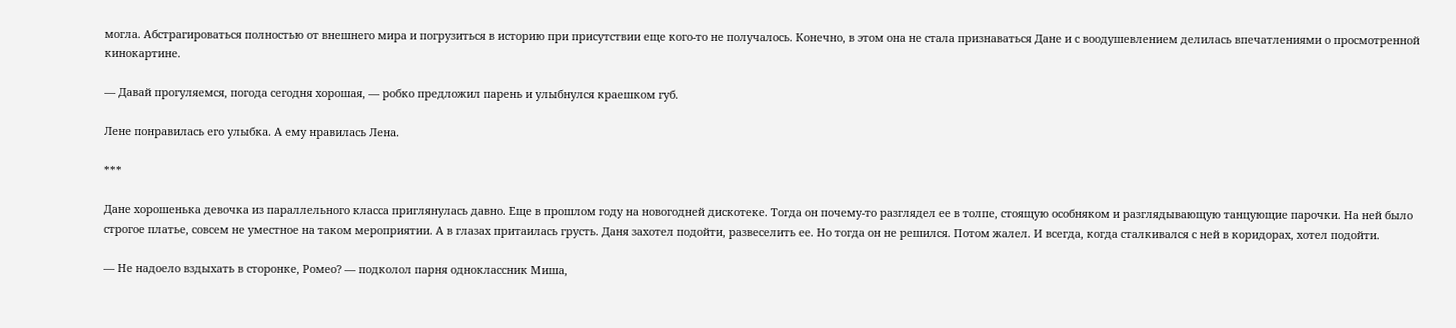могла. Абстрагироваться полностью от внешнего мира и погрузиться в историю при присутствии еще кого-то не получалось. Конечно, в этом она не стала признаваться Дане и с воодушевлением делилась впечатлениями о просмотренной кинокартине.

— Давай прогуляемся, погода сегодня хорошая, — робко предложил парень и улыбнулся краешком губ.

Лене понравилась его улыбка. А ему нравилась Лена.

***

Дане хорошенька девочка из параллельного класса приглянулась давно. Еще в прошлом году на новогодней дискотеке. Тогда он почему-то разглядел ее в толпе, стоящую особняком и разглядывающую танцующие парочки. На ней было строгое платье, совсем не уместное на таком мероприятии. А в глазах притаилась грусть. Даня захотел подойти, развеселить ее. Но тогда он не решился. Потом жалел. И всегда, когда сталкивался с ней в коридорах, хотел подойти.

— Не надоело вздыхать в сторонке, Ромео? — подколол парня одноклассник Миша,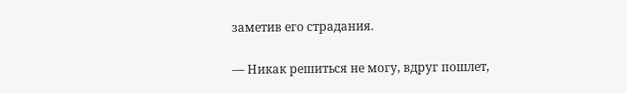заметив его страдания.

— Никак решиться не могу, вдруг пошлет,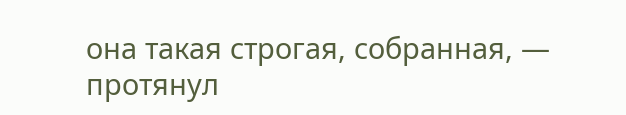она такая строгая, собранная, — протянул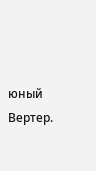юный Вертер.